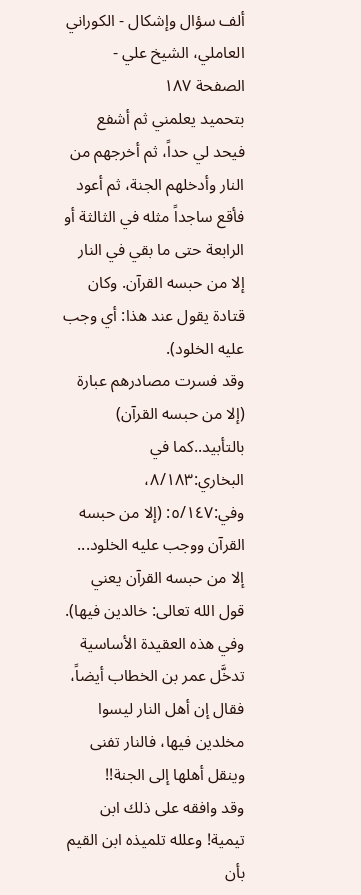ألف سؤال وإشكال - الكوراني العاملي، الشيخ علي - الصفحة ١٨٧
بتحميد يعلمني ثم أشفع فيحد لي حداً، ثم أخرجهم من النار وأدخلهم الجنة، ثم أعود فأقع ساجداً مثله في الثالثة أو الرابعة حتى ما بقي في النار إلا من حبسه القرآن. وكان قتادة يقول عند هذا: أي وجب عليه الخلود).
وقد فسرت مصادرهم عبارة (إلا من حبسه القرآن) بالتأبيد..كما في البخاري:٨/١٨٣، وفي:٥/١٤٧: (إلا من حبسه القرآن ووجب عليه الخلود... إلا من حبسه القرآن يعني قول الله تعالى: خالدين فيها).
وفي هذه العقيدة الأساسية تدخَّل عمر بن الخطاب أيضاً، فقال إن أهل النار ليسوا مخلدين فيها، فالنار تفنى وينقل أهلها إلى الجنة!!
وقد وافقه على ذلك ابن تيمية! وعلله تلميذه ابن القيم بأن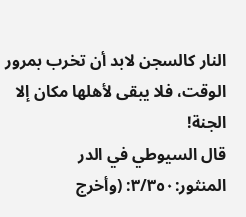النار كالسجن لابد أن تخرب بمرور الوقت، فلا يبقى لأهلها مكان إلا الجنة!
قال السيوطي في الدر المنثور:٣/٣٥٠: (وأخرج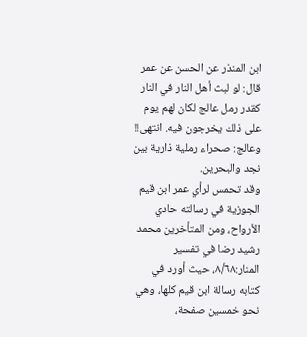ابن المنذر عن الحسن عن عمر قال: لو لبث أهل النار في النار كقدر رمل عالج لكان لهم يوم على ذلك يخرجون فيه. انتهى!!
وعالج: صحراء رملية ذارية بين نجد والبحرين.
وقد تحمس لرأي عمر ابن قيم الجوزية في رسالته حادي الأرواح، ومن المتأخرين محمد رشيد رضا في تفسير المنار:٨/٦٨، حيث أورد في كتابه رسالة ابن قيم كلها، وهي نحو خمسين صفحة،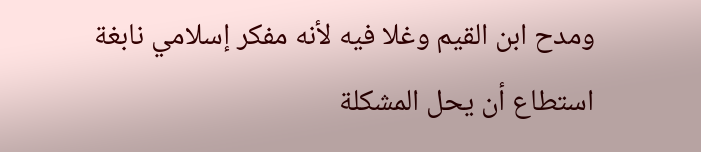ومدح ابن القيم وغلا فيه لأنه مفكر إسلامي نابغة استطاع أن يحل المشكلة